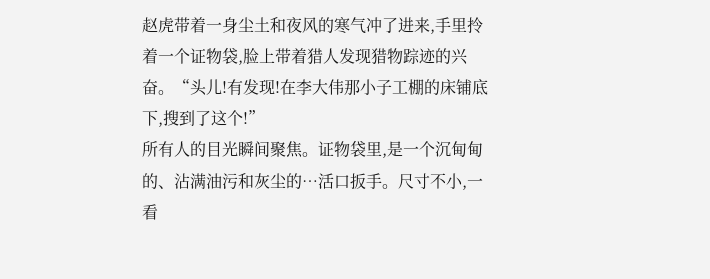赵虎带着一身尘土和夜风的寒气冲了进来,手里拎着一个证物袋,脸上带着猎人发现猎物踪迹的兴奋。“头儿!有发现!在李大伟那小子工棚的床铺底下,搜到了这个!”
所有人的目光瞬间聚焦。证物袋里,是一个沉甸甸的、沾满油污和灰尘的…活口扳手。尺寸不小,一看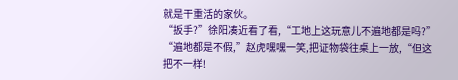就是干重活的家伙。
“扳手?”徐阳凑近看了看,“工地上这玩意儿不遍地都是吗?”
“遍地都是不假,”赵虎嘿嘿一笑,把证物袋往桌上一放,“但这把不一样!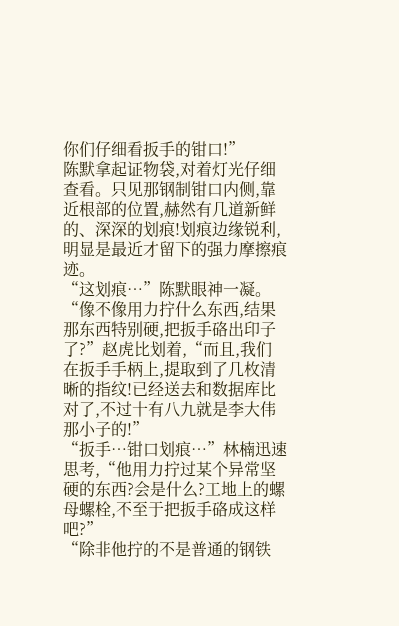你们仔细看扳手的钳口!”
陈默拿起证物袋,对着灯光仔细查看。只见那钢制钳口内侧,靠近根部的位置,赫然有几道新鲜的、深深的划痕!划痕边缘锐利,明显是最近才留下的强力摩擦痕迹。
“这划痕…”陈默眼神一凝。
“像不像用力拧什么东西,结果那东西特别硬,把扳手硌出印子了?”赵虎比划着,“而且,我们在扳手手柄上,提取到了几枚清晰的指纹!已经送去和数据库比对了,不过十有八九就是李大伟那小子的!”
“扳手…钳口划痕…”林楠迅速思考,“他用力拧过某个异常坚硬的东西?会是什么?工地上的螺母螺栓,不至于把扳手硌成这样吧?”
“除非他拧的不是普通的钢铁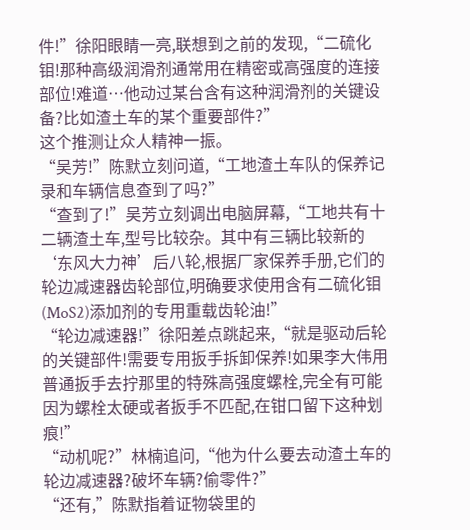件!”徐阳眼睛一亮,联想到之前的发现,“二硫化钼!那种高级润滑剂通常用在精密或高强度的连接部位!难道…他动过某台含有这种润滑剂的关键设备?比如渣土车的某个重要部件?”
这个推测让众人精神一振。
“吴芳!”陈默立刻问道,“工地渣土车队的保养记录和车辆信息查到了吗?”
“查到了!”吴芳立刻调出电脑屏幕,“工地共有十二辆渣土车,型号比较杂。其中有三辆比较新的‘东风大力神’后八轮,根据厂家保养手册,它们的轮边减速器齿轮部位,明确要求使用含有二硫化钼(MoS2)添加剂的专用重载齿轮油!”
“轮边减速器!”徐阳差点跳起来,“就是驱动后轮的关键部件!需要专用扳手拆卸保养!如果李大伟用普通扳手去拧那里的特殊高强度螺栓,完全有可能因为螺栓太硬或者扳手不匹配,在钳口留下这种划痕!”
“动机呢?”林楠追问,“他为什么要去动渣土车的轮边减速器?破坏车辆?偷零件?”
“还有,”陈默指着证物袋里的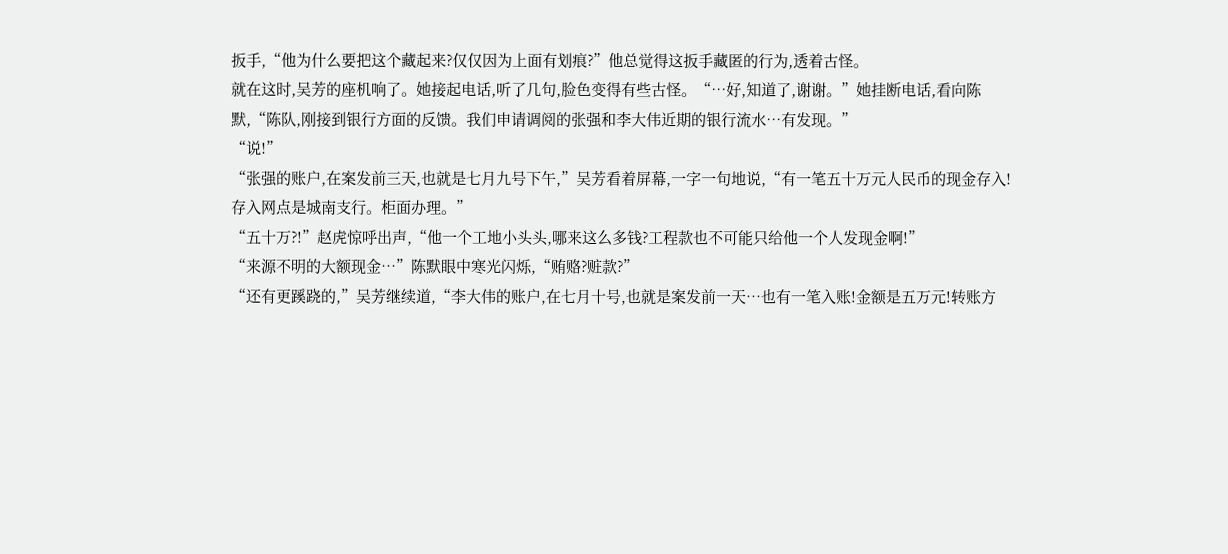扳手,“他为什么要把这个藏起来?仅仅因为上面有划痕?”他总觉得这扳手藏匿的行为,透着古怪。
就在这时,吴芳的座机响了。她接起电话,听了几句,脸色变得有些古怪。“…好,知道了,谢谢。”她挂断电话,看向陈默,“陈队,刚接到银行方面的反馈。我们申请调阅的张强和李大伟近期的银行流水…有发现。”
“说!”
“张强的账户,在案发前三天,也就是七月九号下午,”吴芳看着屏幕,一字一句地说,“有一笔五十万元人民币的现金存入!存入网点是城南支行。柜面办理。”
“五十万?!”赵虎惊呼出声,“他一个工地小头头,哪来这么多钱?工程款也不可能只给他一个人发现金啊!”
“来源不明的大额现金…”陈默眼中寒光闪烁,“贿赂?赃款?”
“还有更蹊跷的,”吴芳继续道,“李大伟的账户,在七月十号,也就是案发前一天…也有一笔入账!金额是五万元!转账方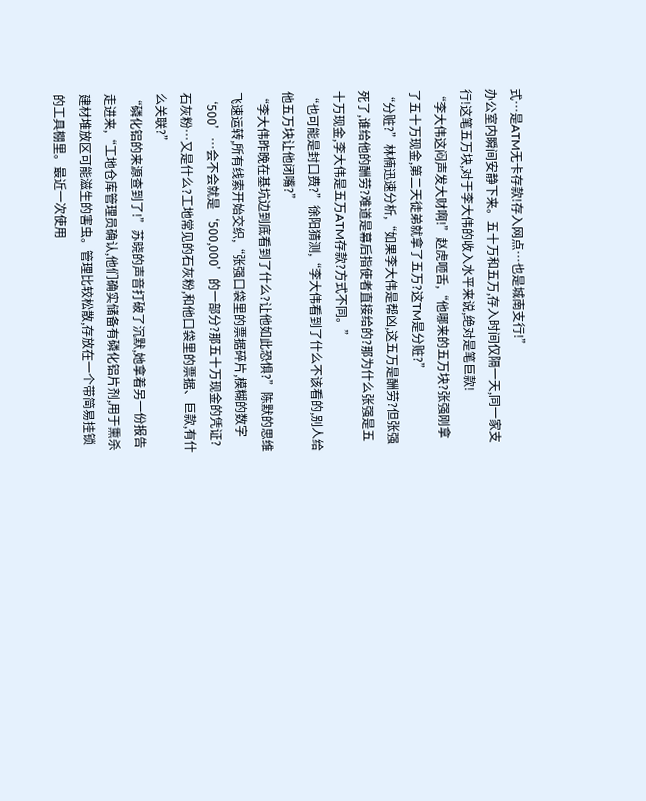式…是ATM无卡存款!存入网点…也是城南支行!”
办公室内瞬间安静下来。五十万和五万,存入时间仅隔一天,同一家支行!这笔五万块,对于李大伟的收入水平来说,绝对是笔巨款!
“李大伟这闷声发大财啊!”赵虎咂舌,“他哪来的五万块?张强刚拿了五十万现金,第二天徒弟就拿了五万?这TM是分赃?”
“分赃?”林楠迅速分析,“如果李大伟是帮凶,这五万是酬劳?但张强死了,谁给他的酬劳?难道是幕后指使者直接给的?那为什么张强是五十万现金,李大伟是五万ATM存款?方式不同。”
“也可能是封口费?”徐阳猜测,“李大伟看到了什么不该看的,别人给他五万块让他闭嘴?”
“李大伟昨晚在基坑边到底看到了什么?让他如此恐惧?”陈默的思维飞速运转,所有线索开始交织,“张强口袋里的票据碎片,模糊的数字‘500’…会不会就是‘500,000’的一部分?那五十万现金的凭证?石灰粉…又是什么?工地常见的石灰粉,和他口袋里的票据、巨款,有什么关联?”
“磷化铝的来源查到了!”苏晓的声音打破了沉默,她拿着另一份报告走进来,“工地仓库管理员确认,他们确实储备有磷化铝片剂,用于熏杀建材堆放区可能滋生的害虫。管理比较松散,存放在一个带简易挂锁的工具棚里。最近一次使用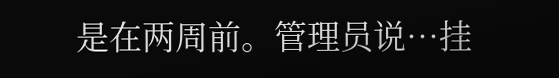是在两周前。管理员说…挂